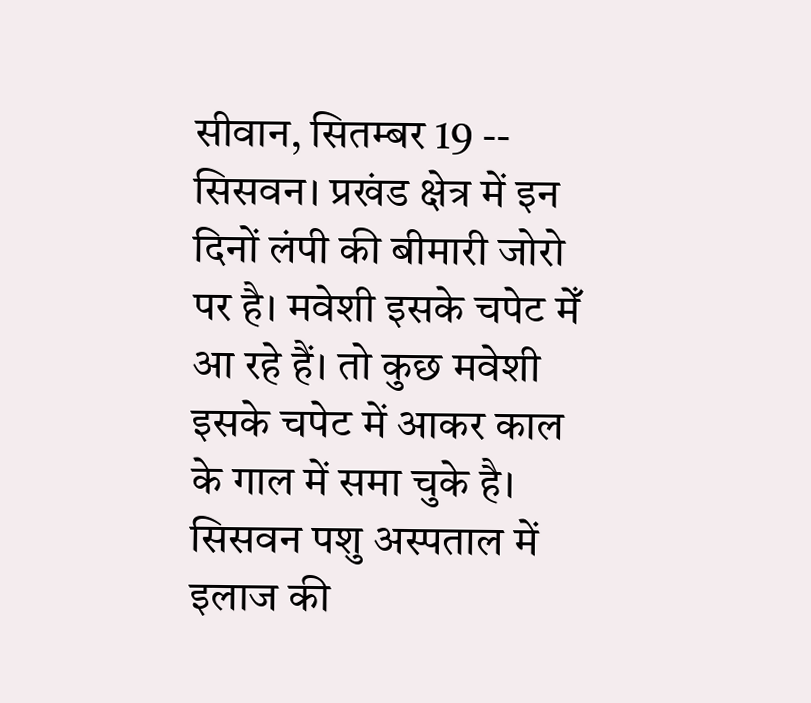सीवान, सितम्बर 19 -- सिसवन। प्रखंड क्षेत्र में इन दिनों लंपी की बीमारी जोरो पर है। मवेशी इसके चपेट मेँ आ रहे हैं। तो कुछ मवेशी इसके चपेट में आकर काल के गाल में समा चुके है। सिसवन पशु अस्पताल में इलाज की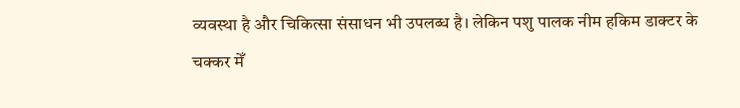व्यवस्था है और चिकित्सा संसाधन भी उपलब्ध है। लेकिन पशु पालक नीम हकिम डाक्टर के चक्कर मेँ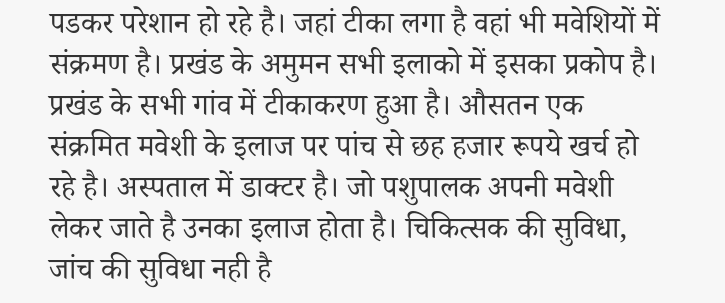पडकर परेशान हो रहे है। जहां टीका लगा है वहां भी मवेशियों में संक्रमण है। प्रखंड के अमुमन सभी इलाको में इसका प्रकोप है। प्रखंड के सभी गांव में टीकाकरण हुआ है। औसतन एक संक्रमित मवेशी के इलाज पर पांच से छह हजार रूपये खर्च हो रहे है। अस्पताल में डाक्टर है। जो पशुपालक अपनी मवेशी लेकर जाते है उनका इलाज होता है। चिकित्सक की सुविधा, जांच की सुविधा नही है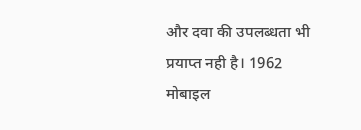और दवा की उपलब्धता भी प्रयाप्त नही है। 1962 मोबाइल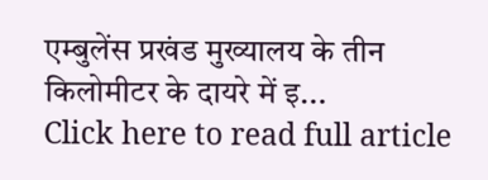एम्बुलेंस प्रखंड मुख्यालय के तीन किलोमीटर के दायरे में इ...
Click here to read full article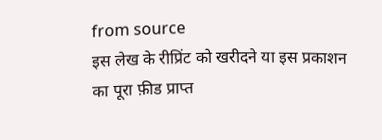from source
इस लेख के रीप्रिंट को खरीदने या इस प्रकाशन का पूरा फ़ीड प्राप्त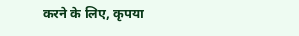करने के लिए, कृपया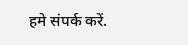हमे संपर्क करें.